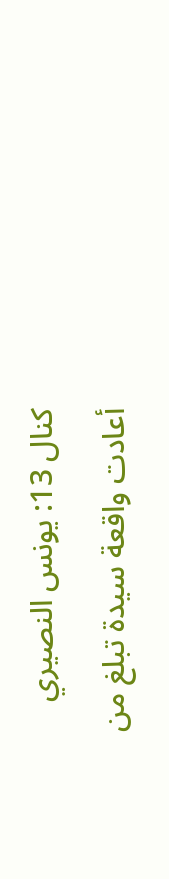كنال 13: يونس النصيري
أعادت واقعة سيدة تبلغ من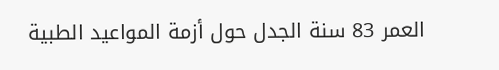العمر 83 سنة الجدل حول أزمة المواعيد الطبية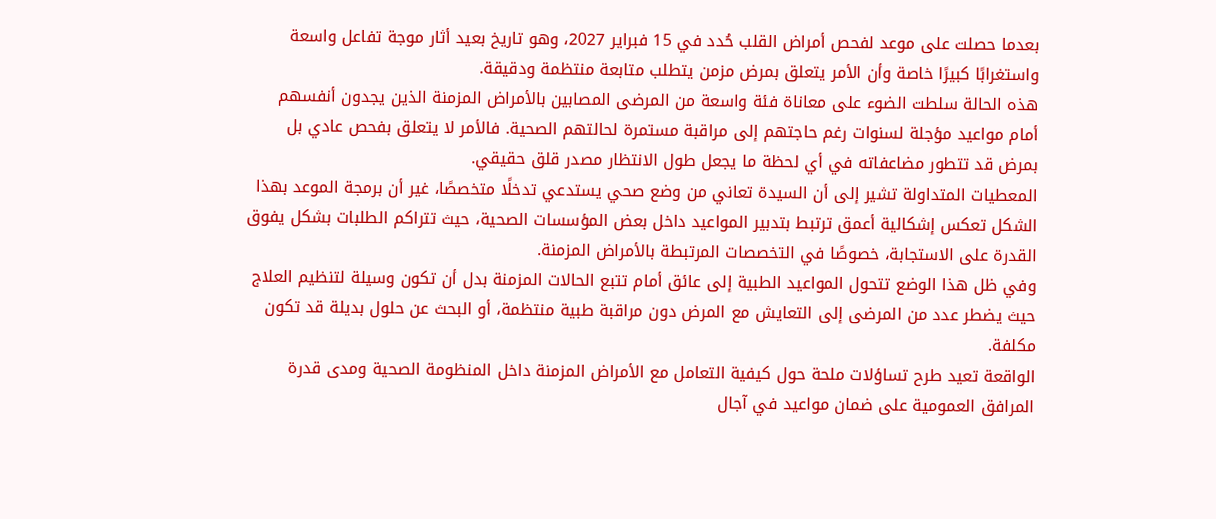بعدما حصلت على موعد لفحص أمراض القلب حُدد في 15 فبراير 2027، وهو تاريخ بعيد أثار موجة تفاعل واسعة واستغرابًا كبيرًا خاصة وأن الأمر يتعلق بمرض مزمن يتطلب متابعة منتظمة ودقيقة.
هذه الحالة سلطت الضوء على معاناة فئة واسعة من المرضى المصابين بالأمراض المزمنة الذين يجدون أنفسهم أمام مواعيد مؤجلة لسنوات رغم حاجتهم إلى مراقبة مستمرة لحالتهم الصحية. فالأمر لا يتعلق بفحص عادي بل بمرض قد تتطور مضاعفاته في أي لحظة ما يجعل طول الانتظار مصدر قلق حقيقي.
المعطيات المتداولة تشير إلى أن السيدة تعاني من وضع صحي يستدعي تدخلًا متخصصًا، غير أن برمجة الموعد بهذا الشكل تعكس إشكالية أعمق ترتبط بتدبير المواعيد داخل بعض المؤسسات الصحية، حيث تتراكم الطلبات بشكل يفوق القدرة على الاستجابة، خصوصًا في التخصصات المرتبطة بالأمراض المزمنة.
وفي ظل هذا الوضع تتحول المواعيد الطبية إلى عائق أمام تتبع الحالات المزمنة بدل أن تكون وسيلة لتنظيم العلاج حيث يضطر عدد من المرضى إلى التعايش مع المرض دون مراقبة طبية منتظمة، أو البحث عن حلول بديلة قد تكون مكلفة.
الواقعة تعيد طرح تساؤلات ملحة حول كيفية التعامل مع الأمراض المزمنة داخل المنظومة الصحية ومدى قدرة المرافق العمومية على ضمان مواعيد في آجال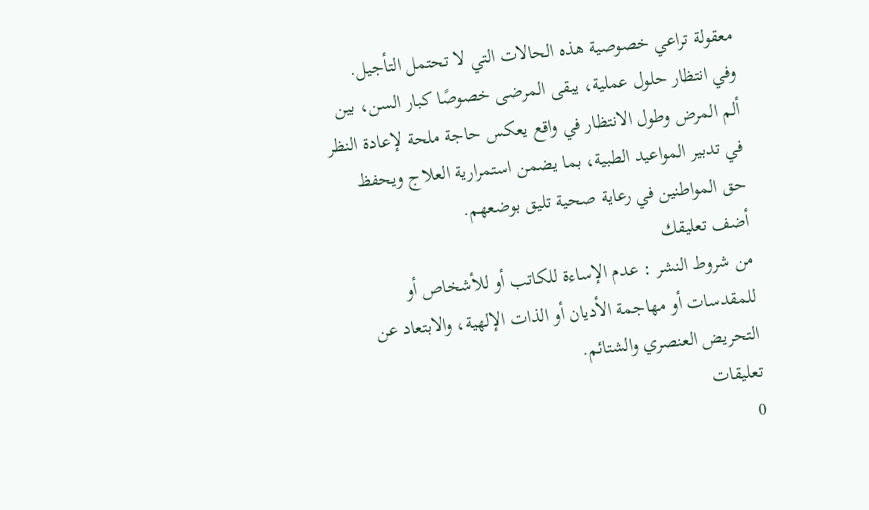معقولة تراعي خصوصية هذه الحالات التي لا تحتمل التأجيل.
وفي انتظار حلول عملية، يبقى المرضى خصوصًا كبار السن، بين ألم المرض وطول الانتظار في واقع يعكس حاجة ملحة لإعادة النظر في تدبير المواعيد الطبية، بما يضمن استمرارية العلاج ويحفظ حق المواطنين في رعاية صحية تليق بوضعهم.
أضف تعليقك
من شروط النشر : عدم الإساءة للكاتب أو للأشخاص أو للمقدسات أو مهاجمة الأديان أو الذات الإلهية، والابتعاد عن التحريض العنصري والشتائم.
تعليقات
0